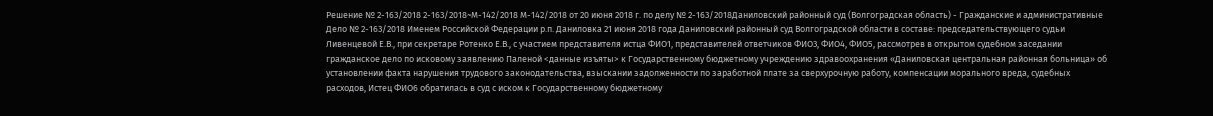Решение № 2-163/2018 2-163/2018~М-142/2018 М-142/2018 от 20 июня 2018 г. по делу № 2-163/2018Даниловский районный суд (Волгоградская область) - Гражданские и административные Дело № 2-163/2018 Именем Российской Федерации р.п. Даниловка 21 июня 2018 года Даниловский районный суд Волгоградской области в составе: председательствующего судьи Ливенцевой Е.В., при секретаре Ротенко Е.В., с участием представителя истца ФИО1, представителей ответчиков ФИО3, ФИО4, ФИО5, рассмотрев в открытом судебном заседании гражданское дело по исковому заявлению Паленой <данные изъяты> к Государственному бюджетному учреждению здравоохранения «Даниловская центральная районная больница» об установлении факта нарушения трудового законодательства, взыскании задолженности по заработной плате за сверхурочную работу, компенсации морального вреда, судебных расходов, Истец ФИО6 обратилась в суд с иском к Государственному бюджетному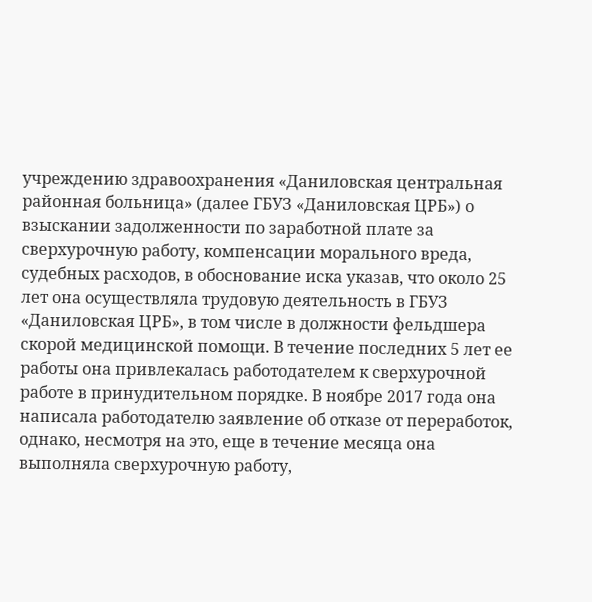учреждению здравоохранения «Даниловская центральная районная больница» (далее ГБУЗ «Даниловская ЦРБ») о взыскании задолженности по заработной плате за сверхурочную работу, компенсации морального вреда, судебных расходов, в обоснование иска указав, что около 25 лет она осуществляла трудовую деятельность в ГБУЗ «Даниловская ЦРБ», в том числе в должности фельдшера скорой медицинской помощи. В течение последних 5 лет ее работы она привлекалась работодателем к сверхурочной работе в принудительном порядке. В ноябре 2017 года она написала работодателю заявление об отказе от переработок, однако, несмотря на это, еще в течение месяца она выполняла сверхурочную работу,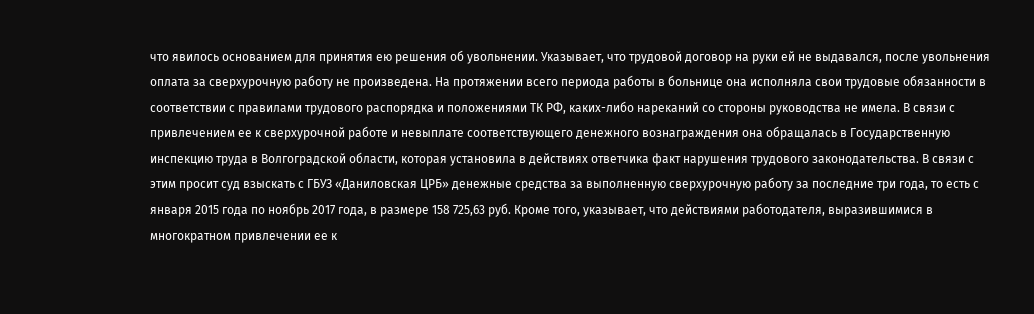что явилось основанием для принятия ею решения об увольнении. Указывает, что трудовой договор на руки ей не выдавался, после увольнения оплата за сверхурочную работу не произведена. На протяжении всего периода работы в больнице она исполняла свои трудовые обязанности в соответствии с правилами трудового распорядка и положениями ТК РФ, каких-либо нареканий со стороны руководства не имела. В связи с привлечением ее к сверхурочной работе и невыплате соответствующего денежного вознаграждения она обращалась в Государственную инспекцию труда в Волгоградской области, которая установила в действиях ответчика факт нарушения трудового законодательства. В связи с этим просит суд взыскать с ГБУЗ «Даниловская ЦРБ» денежные средства за выполненную сверхурочную работу за последние три года, то есть с января 2015 года по ноябрь 2017 года, в размере 158 725,63 руб. Кроме того, указывает, что действиями работодателя, выразившимися в многократном привлечении ее к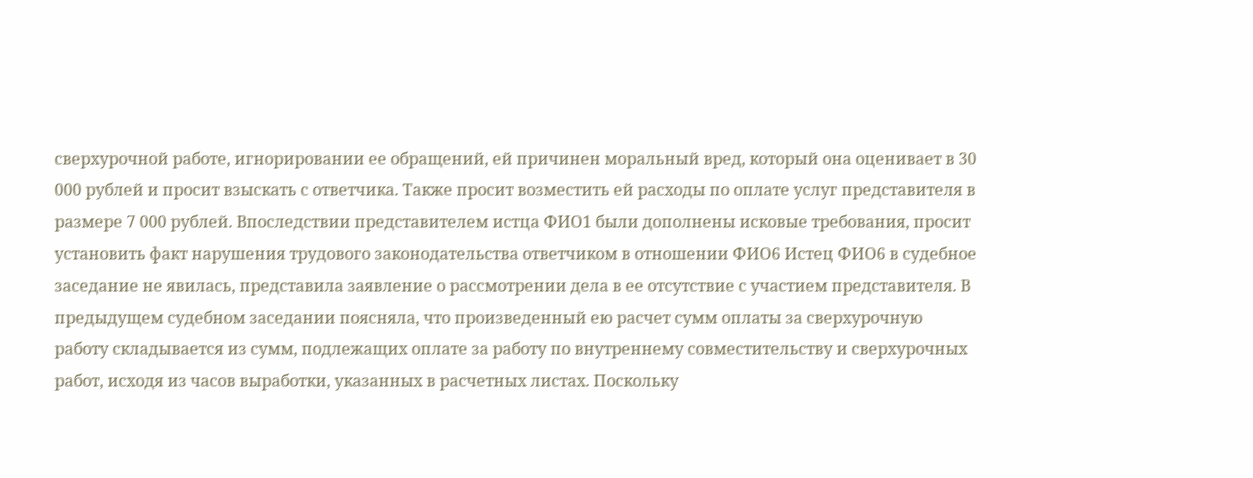сверхурочной работе, игнорировании ее обращений, ей причинен моральный вред, который она оценивает в 30 000 рублей и просит взыскать с ответчика. Также просит возместить ей расходы по оплате услуг представителя в размере 7 000 рублей. Впоследствии представителем истца ФИО1 были дополнены исковые требования, просит установить факт нарушения трудового законодательства ответчиком в отношении ФИО6 Истец ФИО6 в судебное заседание не явилась, представила заявление о рассмотрении дела в ее отсутствие с участием представителя. В предыдущем судебном заседании поясняла, что произведенный ею расчет сумм оплаты за сверхурочную работу складывается из сумм, подлежащих оплате за работу по внутреннему совместительству и сверхурочных работ, исходя из часов выработки, указанных в расчетных листах. Поскольку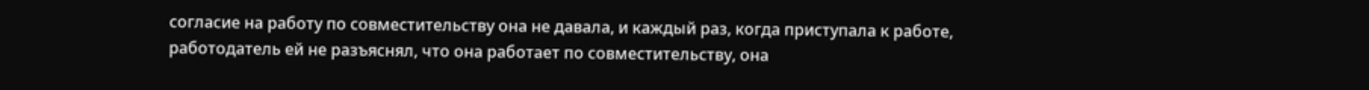согласие на работу по совместительству она не давала, и каждый раз, когда приступала к работе, работодатель ей не разъяснял, что она работает по совместительству, она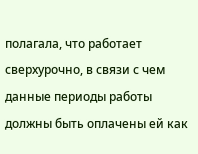полагала, что работает сверхурочно, в связи с чем данные периоды работы должны быть оплачены ей как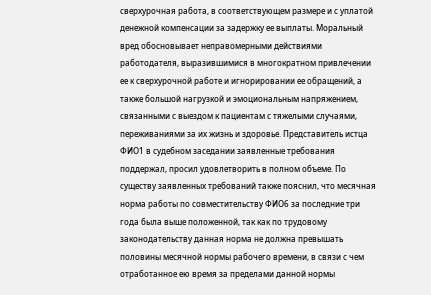сверхурочная работа, в соответствующем размере и с уплатой денежной компенсации за задержку ее выплаты. Моральный вред обосновывает неправомерными действиями работодателя, выразившимися в многократном привлечении ее к сверхурочной работе и игнорировании ее обращений, а также большой нагрузкой и эмоциональным напряжением, связанными с выездом к пациентам с тяжелыми случаями, переживаниями за их жизнь и здоровье. Представитель истца ФИО1 в судебном заседании заявленные требования поддержал, просил удовлетворить в полном объеме. По существу заявленных требований также пояснил, что месячная норма работы по совместительству ФИО6 за последние три года была выше положенной, так как по трудовому законодательству данная норма не должна превышать половины месячной нормы рабочего времени, в связи с чем отработанное ею время за пределами данной нормы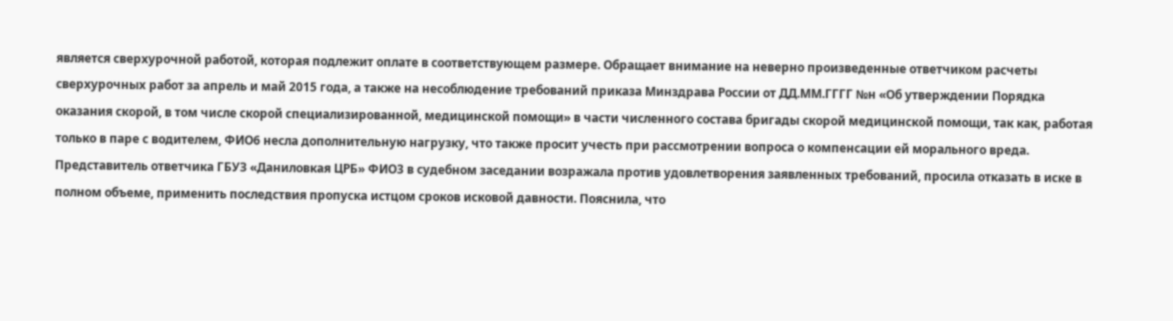является сверхурочной работой, которая подлежит оплате в соответствующем размере. Обращает внимание на неверно произведенные ответчиком расчеты сверхурочных работ за апрель и май 2015 года, а также на несоблюдение требований приказа Минздрава России от ДД.ММ.ГГГГ №н «Об утверждении Порядка оказания скорой, в том числе скорой специализированной, медицинской помощи» в части численного состава бригады скорой медицинской помощи, так как, работая только в паре с водителем, ФИО6 несла дополнительную нагрузку, что также просит учесть при рассмотрении вопроса о компенсации ей морального вреда. Представитель ответчика ГБУЗ «Даниловкая ЦРБ» ФИО3 в судебном заседании возражала против удовлетворения заявленных требований, просила отказать в иске в полном объеме, применить последствия пропуска истцом сроков исковой давности. Пояснила, что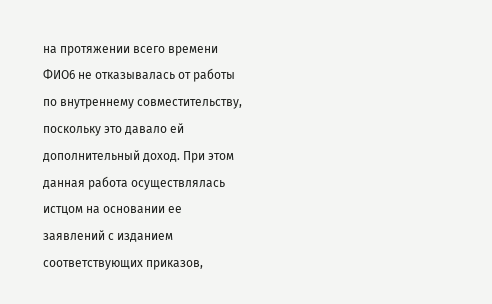на протяжении всего времени ФИО6 не отказывалась от работы по внутреннему совместительству, поскольку это давало ей дополнительный доход. При этом данная работа осуществлялась истцом на основании ее заявлений с изданием соответствующих приказов,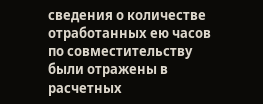сведения о количестве отработанных ею часов по совместительству были отражены в расчетных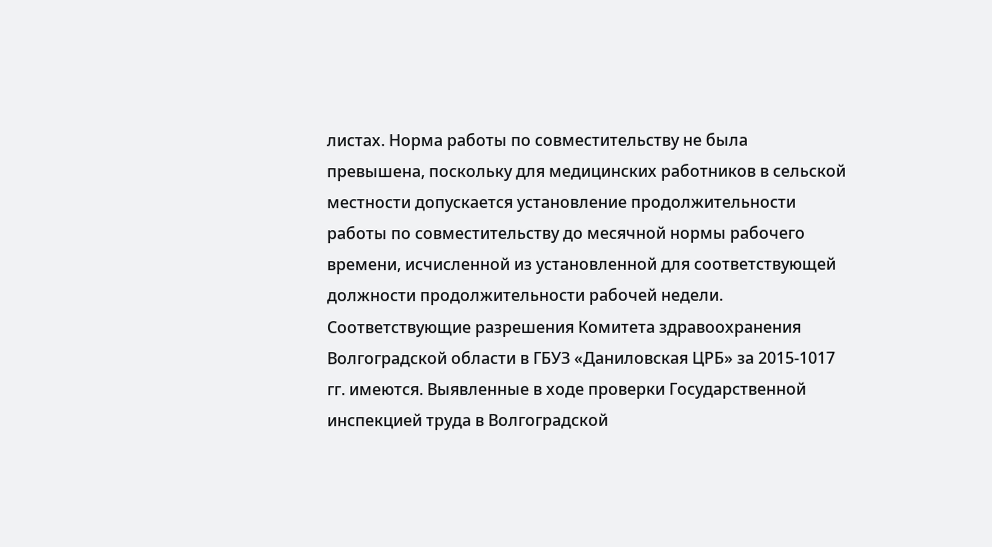листах. Норма работы по совместительству не была превышена, поскольку для медицинских работников в сельской местности допускается установление продолжительности работы по совместительству до месячной нормы рабочего времени, исчисленной из установленной для соответствующей должности продолжительности рабочей недели. Соответствующие разрешения Комитета здравоохранения Волгоградской области в ГБУЗ «Даниловская ЦРБ» за 2015-1017 гг. имеются. Выявленные в ходе проверки Государственной инспекцией труда в Волгоградской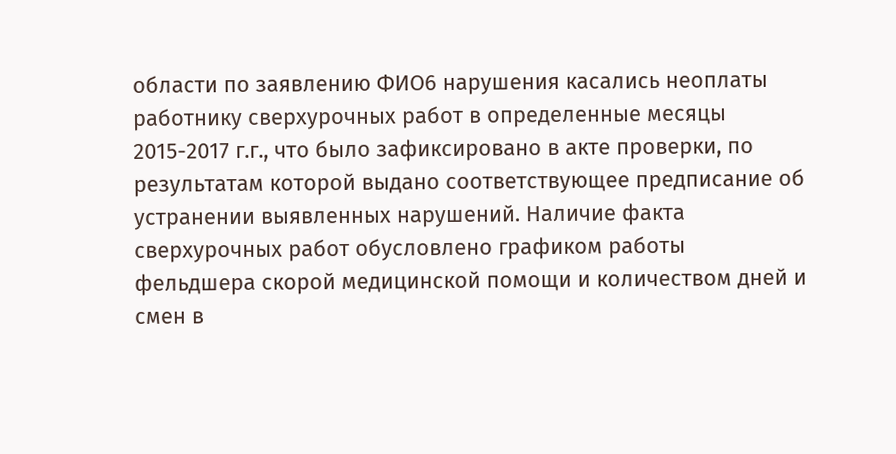области по заявлению ФИО6 нарушения касались неоплаты работнику сверхурочных работ в определенные месяцы 2015-2017 г.г., что было зафиксировано в акте проверки, по результатам которой выдано соответствующее предписание об устранении выявленных нарушений. Наличие факта сверхурочных работ обусловлено графиком работы фельдшера скорой медицинской помощи и количеством дней и смен в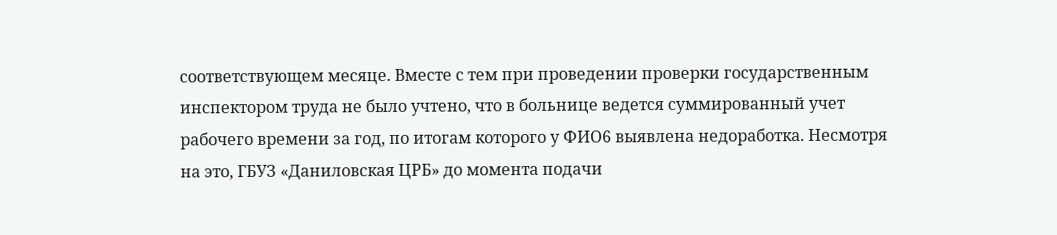соответствующем месяце. Вместе с тем при проведении проверки государственным инспектором труда не было учтено, что в больнице ведется суммированный учет рабочего времени за год, по итогам которого у ФИО6 выявлена недоработка. Несмотря на это, ГБУЗ «Даниловская ЦРБ» до момента подачи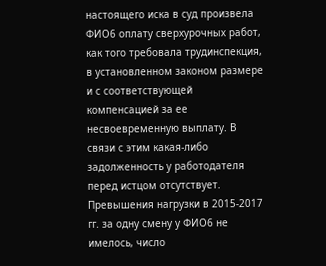настоящего иска в суд произвела ФИО6 оплату сверхурочных работ, как того требовала трудинспекция, в установленном законом размере и с соответствующей компенсацией за ее несвоевременную выплату. В связи с этим какая-либо задолженность у работодателя перед истцом отсутствует. Превышения нагрузки в 2015-2017 гг. за одну смену у ФИО6 не имелось, число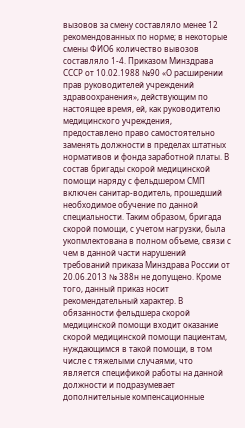вызовов за смену составляло менее 12 рекомендованных по норме; в некоторые смены ФИО6 количество вывозов составляло 1-4. Приказом Минздрава СССР от 10.02.1988 №90 «О расширении прав руководителей учреждений здравоохранения», действующим по настоящее время, ей, как руководителю медицинского учреждения, предоставлено право самостоятельно заменять должности в пределах штатных нормативов и фонда заработной платы. В состав бригады скорой медицинской помощи наряду с фельдшером СМП включен санитар-водитель, прошедший необходимое обучение по данной специальности. Таким образом, бригада скорой помощи, с учетом нагрузки, была укопмлектована в полном объеме, связи с чем в данной части нарушений требований приказа Минздрава России от 20.06.2013 № 388н не допущено. Кроме того, данный приказ носит рекомендательный характер. В обязанности фельдшера скорой медицинской помощи входит оказание скорой медицинской помощи пациентам, нуждающимся в такой помощи, в том числе с тяжелыми случаями, что является спецификой работы на данной должности и подразумевает дополнительные компенсационные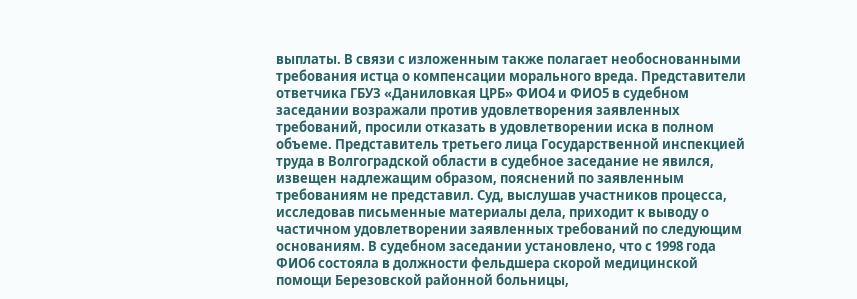выплаты. В связи с изложенным также полагает необоснованными требования истца о компенсации морального вреда. Представители ответчика ГБУЗ «Даниловкая ЦРБ» ФИО4 и ФИО5 в судебном заседании возражали против удовлетворения заявленных требований, просили отказать в удовлетворении иска в полном объеме. Представитель третьего лица Государственной инспекцией труда в Волгоградской области в судебное заседание не явился, извещен надлежащим образом, пояснений по заявленным требованиям не представил. Суд, выслушав участников процесса, исследовав письменные материалы дела, приходит к выводу о частичном удовлетворении заявленных требований по следующим основаниям. В судебном заседании установлено, что с 1998 года ФИО6 состояла в должности фельдшера скорой медицинской помощи Березовской районной больницы,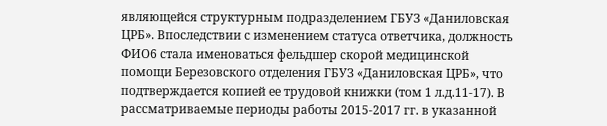являющейся структурным подразделением ГБУЗ «Даниловская ЦРБ». Впоследствии с изменением статуса ответчика, должность ФИО6 стала именоваться фельдшер скорой медицинской помощи Березовского отделения ГБУЗ «Даниловская ЦРБ», что подтверждается копией ее трудовой книжки (том 1 л.д.11-17). В рассматриваемые периоды работы 2015-2017 гг. в указанной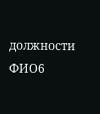должности ФИО6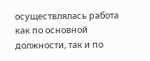осуществлялась работа как по основной должности, так и по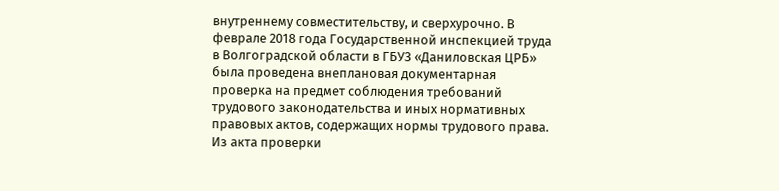внутреннему совместительству, и сверхурочно. В феврале 2018 года Государственной инспекцией труда в Волгоградской области в ГБУЗ «Даниловская ЦРБ» была проведена внеплановая документарная проверка на предмет соблюдения требований трудового законодательства и иных нормативных правовых актов, содержащих нормы трудового права. Из акта проверки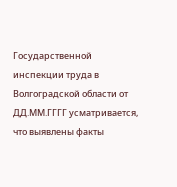Государственной инспекции труда в Волгоградской области от ДД.ММ.ГГГГ усматривается, что выявлены факты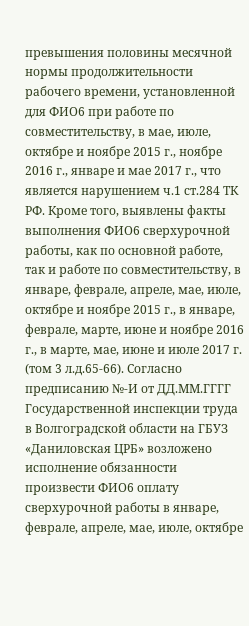превышения половины месячной нормы продолжительности рабочего времени, установленной для ФИО6 при работе по совместительству, в мае, июле, октябре и ноябре 2015 г., ноябре 2016 г., январе и мае 2017 г., что является нарушением ч.1 ст.284 ТК РФ. Кроме того, выявлены факты выполнения ФИО6 сверхурочной работы, как по основной работе, так и работе по совместительству, в январе, феврале, апреле, мае, июле, октябре и ноябре 2015 г., в январе, феврале, марте, июне и ноябре 2016 г., в марте, мае, июне и июле 2017 г. (том 3 л.д.65-66). Согласно предписанию №-И от ДД.ММ.ГГГГ Государственной инспекции труда в Волгоградской области на ГБУЗ «Даниловская ЦРБ» возложено исполнение обязанности произвести ФИО6 оплату сверхурочной работы в январе, феврале, апреле, мае, июле, октябре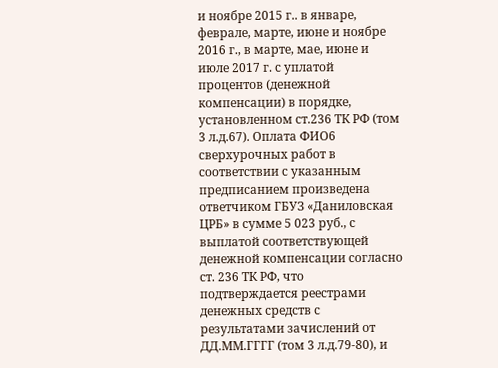и ноябре 2015 г.. в январе, феврале, марте, июне и ноябре 2016 г., в марте, мае, июне и июле 2017 г. с уплатой процентов (денежной компенсации) в порядке, установленном ст.236 ТК РФ (том 3 л.д.67). Оплата ФИО6 сверхурочных работ в соответствии с указанным предписанием произведена ответчиком ГБУЗ «Даниловская ЦРБ» в сумме 5 023 руб., с выплатой соответствующей денежной компенсации согласно ст. 236 ТК РФ, что подтверждается реестрами денежных средств с результатами зачислений от ДД.ММ.ГГГГ (том 3 л.д.79-80), и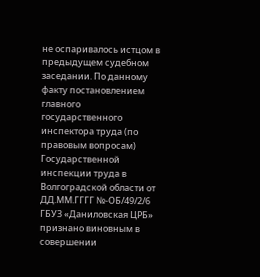не оспаривалось истцом в предыдущем судебном заседании. По данному факту постановлением главного государственного инспектора труда (по правовым вопросам) Государственной инспекции труда в Волгоградской области от ДД.ММ.ГГГГ №-ОБ/49/2/6 ГБУЗ «Даниловская ЦРБ» признано виновным в совершении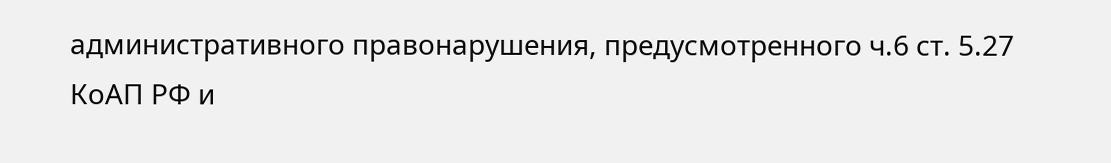административного правонарушения, предусмотренного ч.6 ст. 5.27 КоАП РФ и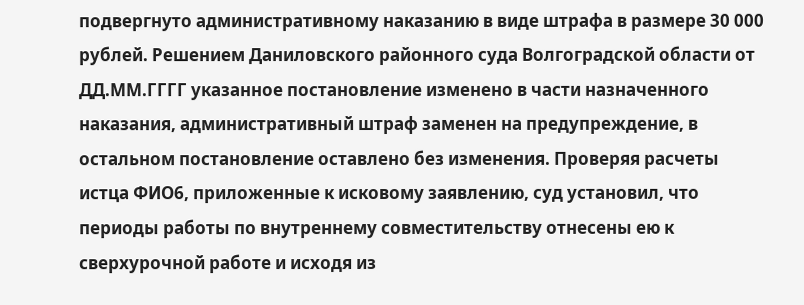подвергнуто административному наказанию в виде штрафа в размере 30 000 рублей. Решением Даниловского районного суда Волгоградской области от ДД.ММ.ГГГГ указанное постановление изменено в части назначенного наказания, административный штраф заменен на предупреждение, в остальном постановление оставлено без изменения. Проверяя расчеты истца ФИО6, приложенные к исковому заявлению, суд установил, что периоды работы по внутреннему совместительству отнесены ею к сверхурочной работе и исходя из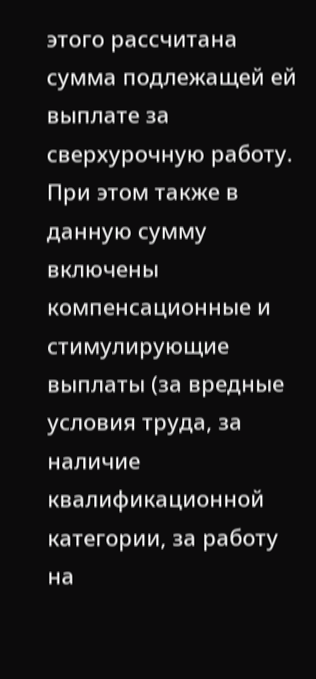этого рассчитана сумма подлежащей ей выплате за сверхурочную работу. При этом также в данную сумму включены компенсационные и стимулирующие выплаты (за вредные условия труда, за наличие квалификационной категории, за работу на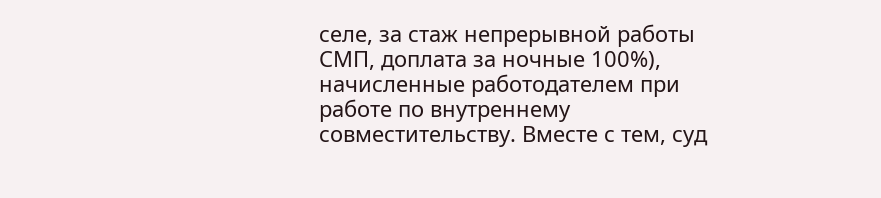селе, за стаж непрерывной работы СМП, доплата за ночные 100%), начисленные работодателем при работе по внутреннему совместительству. Вместе с тем, суд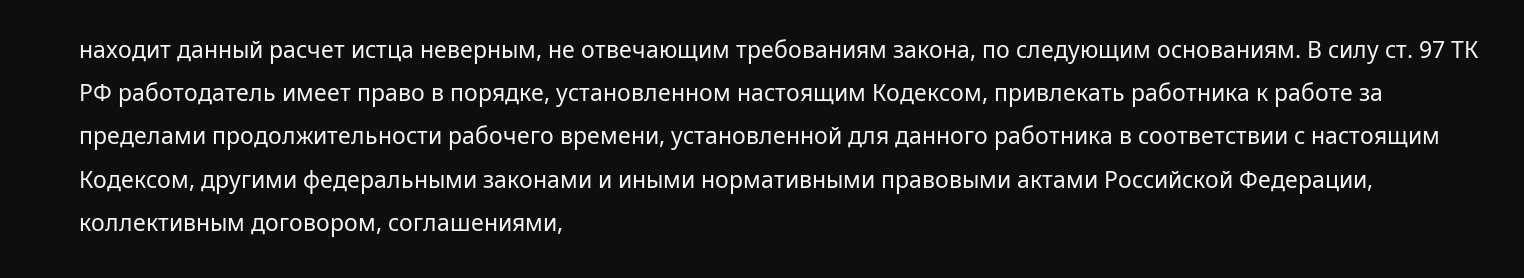находит данный расчет истца неверным, не отвечающим требованиям закона, по следующим основаниям. В силу ст. 97 ТК РФ работодатель имеет право в порядке, установленном настоящим Кодексом, привлекать работника к работе за пределами продолжительности рабочего времени, установленной для данного работника в соответствии с настоящим Кодексом, другими федеральными законами и иными нормативными правовыми актами Российской Федерации, коллективным договором, соглашениями,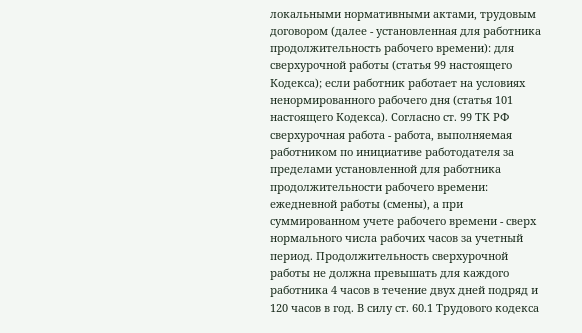локальными нормативными актами, трудовым договором (далее - установленная для работника продолжительность рабочего времени): для сверхурочной работы (статья 99 настоящего Кодекса); если работник работает на условиях ненормированного рабочего дня (статья 101 настоящего Кодекса). Согласно ст. 99 ТК РФ сверхурочная работа - работа, выполняемая работником по инициативе работодателя за пределами установленной для работника продолжительности рабочего времени: ежедневной работы (смены), а при суммированном учете рабочего времени - сверх нормального числа рабочих часов за учетный период. Продолжительность сверхурочной работы не должна превышать для каждого работника 4 часов в течение двух дней подряд и 120 часов в год. В силу ст. 60.1 Трудового кодекса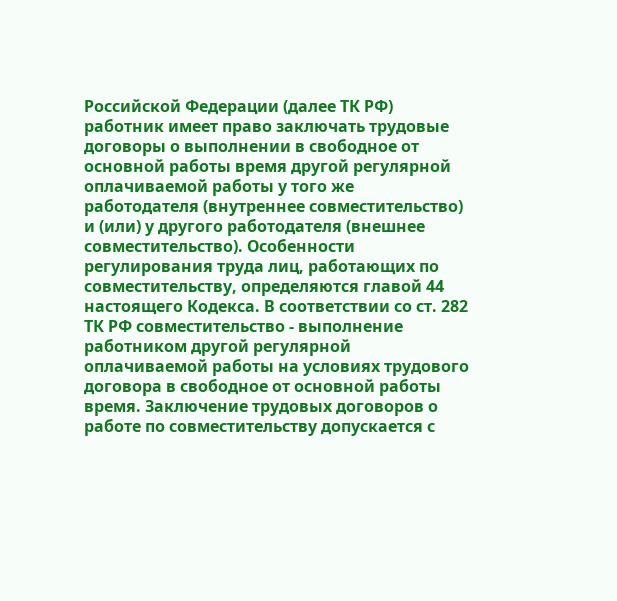Российской Федерации (далее ТК РФ) работник имеет право заключать трудовые договоры о выполнении в свободное от основной работы время другой регулярной оплачиваемой работы у того же работодателя (внутреннее совместительство) и (или) у другого работодателя (внешнее совместительство). Особенности регулирования труда лиц, работающих по совместительству, определяются главой 44 настоящего Кодекса. В соответствии со ст. 282 ТК РФ совместительство - выполнение работником другой регулярной оплачиваемой работы на условиях трудового договора в свободное от основной работы время. Заключение трудовых договоров о работе по совместительству допускается с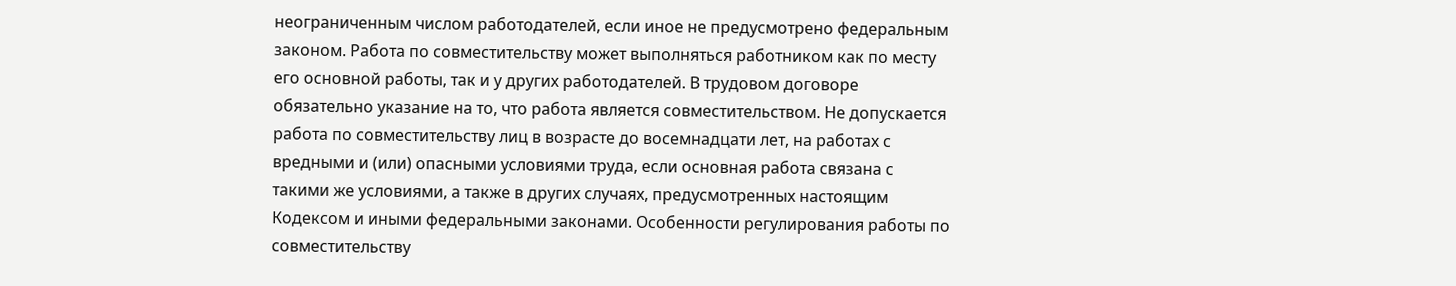неограниченным числом работодателей, если иное не предусмотрено федеральным законом. Работа по совместительству может выполняться работником как по месту его основной работы, так и у других работодателей. В трудовом договоре обязательно указание на то, что работа является совместительством. Не допускается работа по совместительству лиц в возрасте до восемнадцати лет, на работах с вредными и (или) опасными условиями труда, если основная работа связана с такими же условиями, а также в других случаях, предусмотренных настоящим Кодексом и иными федеральными законами. Особенности регулирования работы по совместительству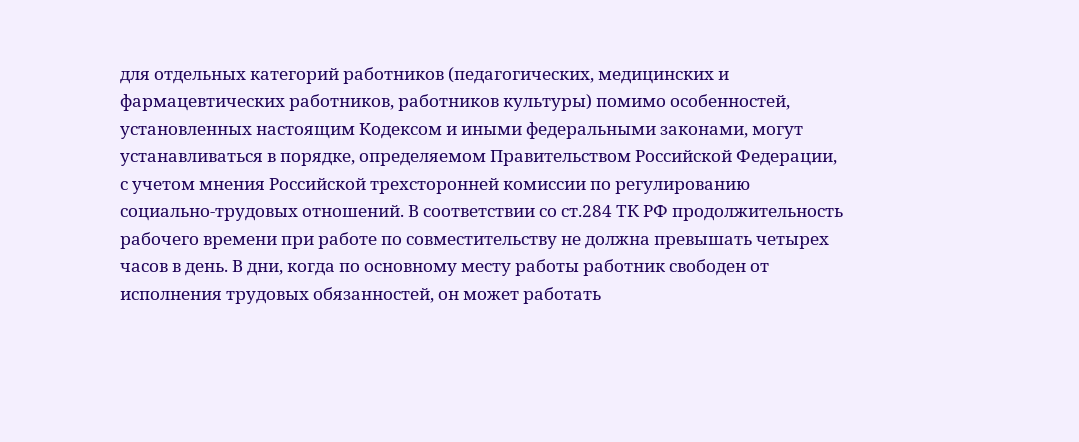для отдельных категорий работников (педагогических, медицинских и фармацевтических работников, работников культуры) помимо особенностей, установленных настоящим Кодексом и иными федеральными законами, могут устанавливаться в порядке, определяемом Правительством Российской Федерации, с учетом мнения Российской трехсторонней комиссии по регулированию социально-трудовых отношений. В соответствии со ст.284 ТК РФ продолжительность рабочего времени при работе по совместительству не должна превышать четырех часов в день. В дни, когда по основному месту работы работник свободен от исполнения трудовых обязанностей, он может работать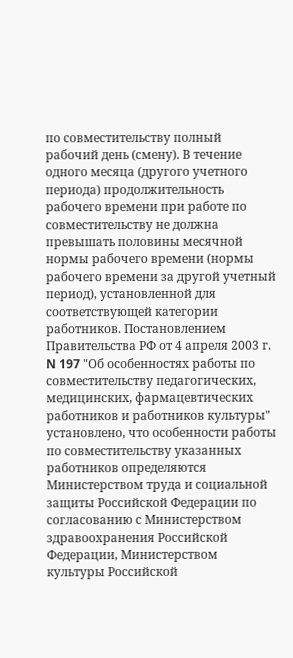по совместительству полный рабочий день (смену). В течение одного месяца (другого учетного периода) продолжительность рабочего времени при работе по совместительству не должна превышать половины месячной нормы рабочего времени (нормы рабочего времени за другой учетный период), установленной для соответствующей категории работников. Постановлением Правительства РФ от 4 апреля 2003 г. N 197 "Об особенностях работы по совместительству педагогических, медицинских, фармацевтических работников и работников культуры" установлено, что особенности работы по совместительству указанных работников определяются Министерством труда и социальной защиты Российской Федерации по согласованию с Министерством здравоохранения Российской Федерации, Министерством культуры Российской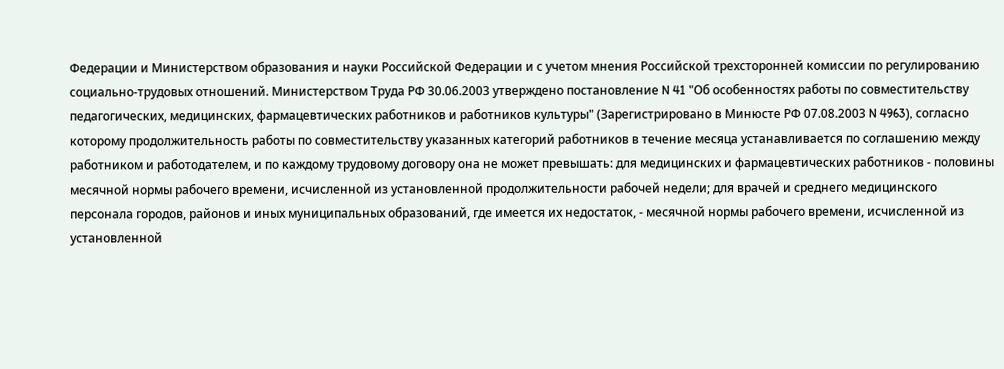Федерации и Министерством образования и науки Российской Федерации и с учетом мнения Российской трехсторонней комиссии по регулированию социально-трудовых отношений. Министерством Труда РФ 30.06.2003 утверждено постановление N 41 "Об особенностях работы по совместительству педагогических, медицинских, фармацевтических работников и работников культуры" (Зарегистрировано в Минюсте РФ 07.08.2003 N 4963), согласно которому продолжительность работы по совместительству указанных категорий работников в течение месяца устанавливается по соглашению между работником и работодателем, и по каждому трудовому договору она не может превышать: для медицинских и фармацевтических работников - половины месячной нормы рабочего времени, исчисленной из установленной продолжительности рабочей недели; для врачей и среднего медицинского персонала городов, районов и иных муниципальных образований, где имеется их недостаток, - месячной нормы рабочего времени, исчисленной из установленной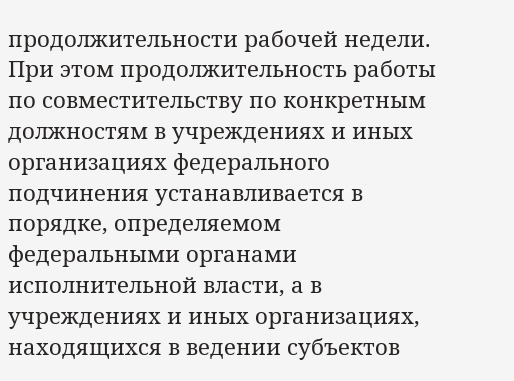продолжительности рабочей недели. При этом продолжительность работы по совместительству по конкретным должностям в учреждениях и иных организациях федерального подчинения устанавливается в порядке, определяемом федеральными органами исполнительной власти, а в учреждениях и иных организациях, находящихся в ведении субъектов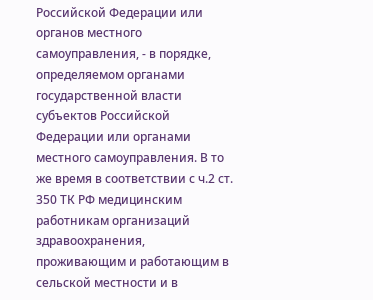Российской Федерации или органов местного самоуправления, - в порядке, определяемом органами государственной власти субъектов Российской Федерации или органами местного самоуправления. В то же время в соответствии с ч.2 ст. 350 ТК РФ медицинским работникам организаций здравоохранения, проживающим и работающим в сельской местности и в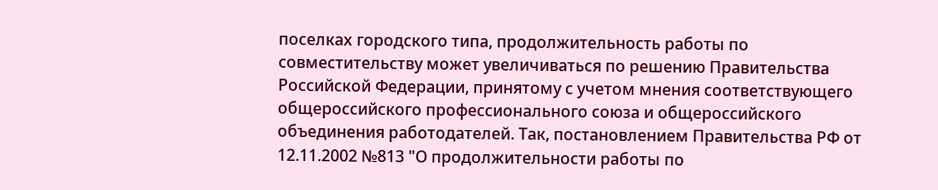поселках городского типа, продолжительность работы по совместительству может увеличиваться по решению Правительства Российской Федерации, принятому с учетом мнения соответствующего общероссийского профессионального союза и общероссийского объединения работодателей. Так, постановлением Правительства РФ от 12.11.2002 №813 "О продолжительности работы по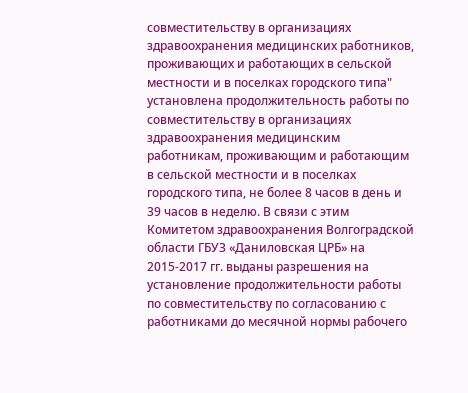совместительству в организациях здравоохранения медицинских работников, проживающих и работающих в сельской местности и в поселках городского типа" установлена продолжительность работы по совместительству в организациях здравоохранения медицинским работникам, проживающим и работающим в сельской местности и в поселках городского типа, не более 8 часов в день и 39 часов в неделю. В связи с этим Комитетом здравоохранения Волгоградской области ГБУЗ «Даниловская ЦРБ» на 2015-2017 гг. выданы разрешения на установление продолжительности работы по совместительству по согласованию с работниками до месячной нормы рабочего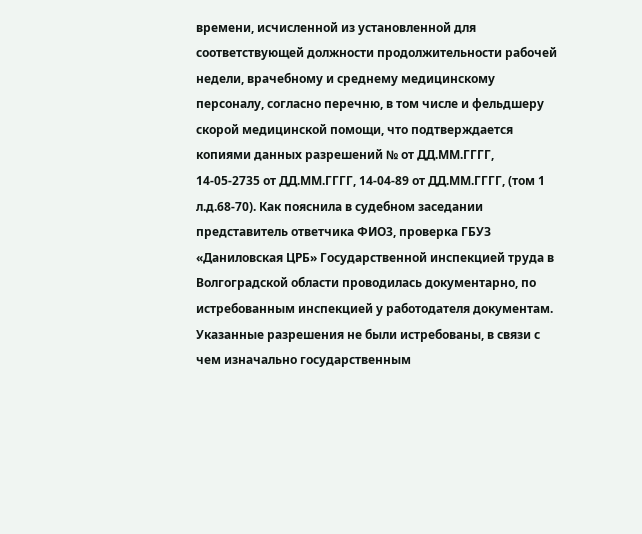времени, исчисленной из установленной для соответствующей должности продолжительности рабочей недели, врачебному и среднему медицинскому персоналу, согласно перечню, в том числе и фельдшеру скорой медицинской помощи, что подтверждается копиями данных разрешений № от ДД.ММ.ГГГГ, 14-05-2735 от ДД.ММ.ГГГГ, 14-04-89 от ДД.ММ.ГГГГ, (том 1 л.д.68-70). Как пояснила в судебном заседании представитель ответчика ФИО3, проверка ГБУЗ «Даниловская ЦРБ» Государственной инспекцией труда в Волгоградской области проводилась документарно, по истребованным инспекцией у работодателя документам. Указанные разрешения не были истребованы, в связи с чем изначально государственным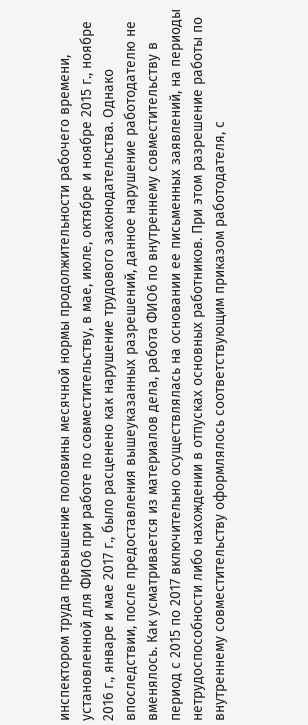инспектором труда превышение половины месячной нормы продолжительности рабочего времени, установленной для ФИО6 при работе по совместительству, в мае, июле, октябре и ноябре 2015 г., ноябре 2016 г., январе и мае 2017 г., было расценено как нарушение трудового законодательства. Однако впоследствии, после предоставления вышеуказанных разрешений, данное нарушение работодателю не вменялось. Как усматривается из материалов дела, работа ФИО6 по внутреннему совместительству в период с 2015 по 2017 включительно осуществлялась на основании ее письменных заявлений, на периоды нетрудоспособности либо нахождении в отпусках основных работников. При этом разрешение работы по внутреннему совместительству оформлялось соответствующим приказом работодателя, с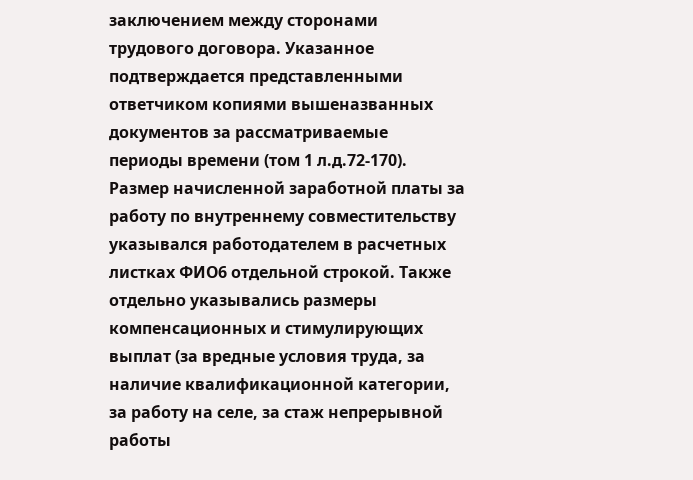заключением между сторонами трудового договора. Указанное подтверждается представленными ответчиком копиями вышеназванных документов за рассматриваемые периоды времени (том 1 л.д.72-170). Размер начисленной заработной платы за работу по внутреннему совместительству указывался работодателем в расчетных листках ФИО6 отдельной строкой. Также отдельно указывались размеры компенсационных и стимулирующих выплат (за вредные условия труда, за наличие квалификационной категории, за работу на селе, за стаж непрерывной работы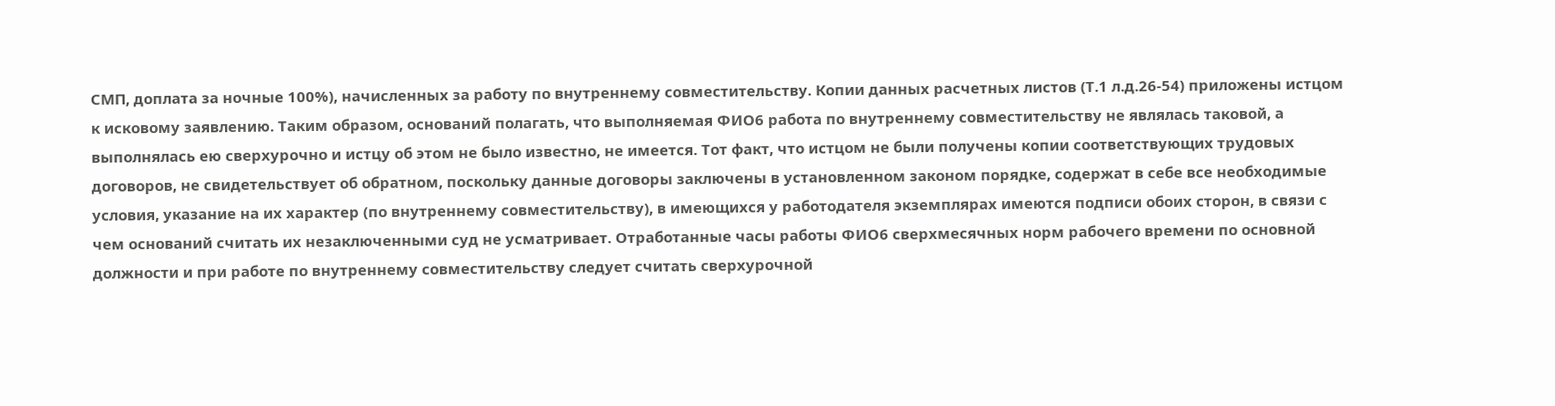СМП, доплата за ночные 100%), начисленных за работу по внутреннему совместительству. Копии данных расчетных листов (Т.1 л.д.26-54) приложены истцом к исковому заявлению. Таким образом, оснований полагать, что выполняемая ФИО6 работа по внутреннему совместительству не являлась таковой, а выполнялась ею сверхурочно и истцу об этом не было известно, не имеется. Тот факт, что истцом не были получены копии соответствующих трудовых договоров, не свидетельствует об обратном, поскольку данные договоры заключены в установленном законом порядке, содержат в себе все необходимые условия, указание на их характер (по внутреннему совместительству), в имеющихся у работодателя экземплярах имеются подписи обоих сторон, в связи с чем оснований считать их незаключенными суд не усматривает. Отработанные часы работы ФИО6 сверхмесячных норм рабочего времени по основной должности и при работе по внутреннему совместительству следует считать сверхурочной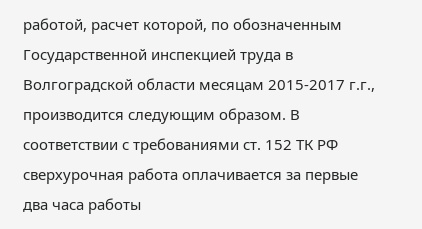работой, расчет которой, по обозначенным Государственной инспекцией труда в Волгоградской области месяцам 2015-2017 г.г., производится следующим образом. В соответствии с требованиями ст. 152 ТК РФ сверхурочная работа оплачивается за первые два часа работы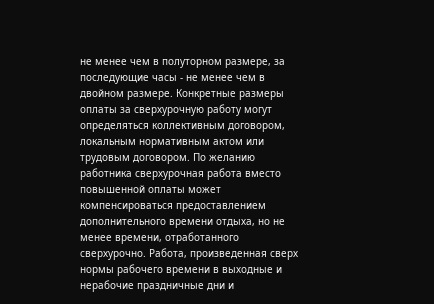не менее чем в полуторном размере, за последующие часы - не менее чем в двойном размере. Конкретные размеры оплаты за сверхурочную работу могут определяться коллективным договором, локальным нормативным актом или трудовым договором. По желанию работника сверхурочная работа вместо повышенной оплаты может компенсироваться предоставлением дополнительного времени отдыха, но не менее времени, отработанного сверхурочно. Работа, произведенная сверх нормы рабочего времени в выходные и нерабочие праздничные дни и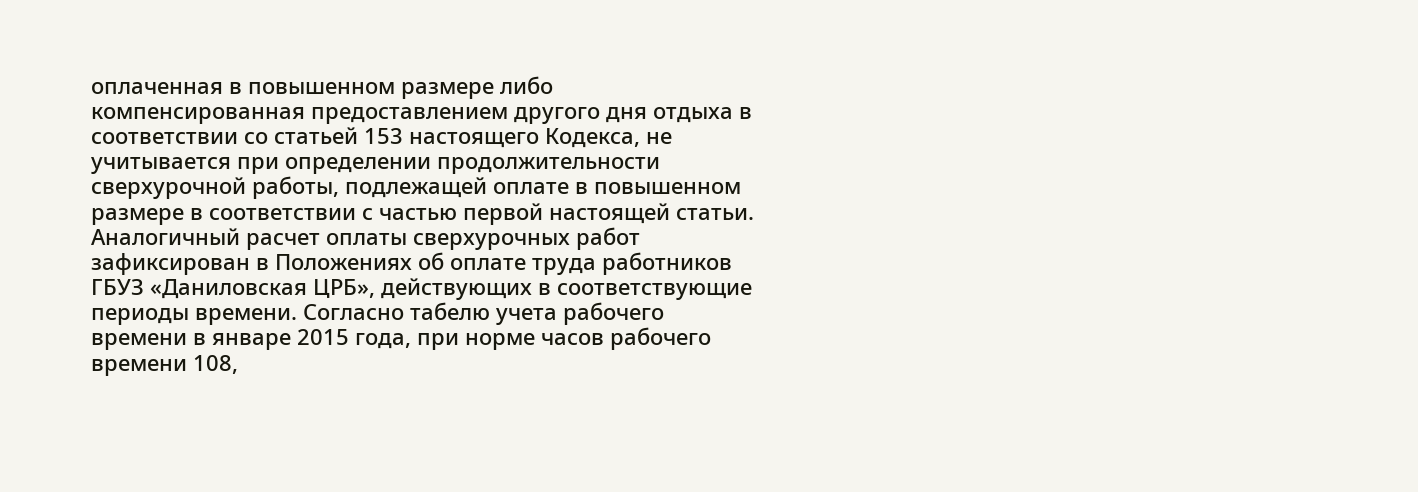оплаченная в повышенном размере либо компенсированная предоставлением другого дня отдыха в соответствии со статьей 153 настоящего Кодекса, не учитывается при определении продолжительности сверхурочной работы, подлежащей оплате в повышенном размере в соответствии с частью первой настоящей статьи. Аналогичный расчет оплаты сверхурочных работ зафиксирован в Положениях об оплате труда работников ГБУЗ «Даниловская ЦРБ», действующих в соответствующие периоды времени. Согласно табелю учета рабочего времени в январе 2015 года, при норме часов рабочего времени 108,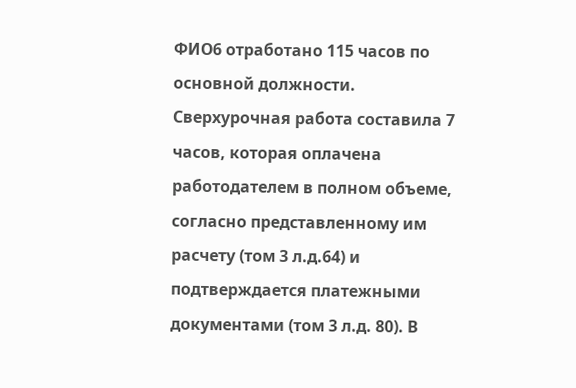ФИО6 отработано 115 часов по основной должности. Сверхурочная работа составила 7 часов, которая оплачена работодателем в полном объеме, согласно представленному им расчету (том 3 л.д.64) и подтверждается платежными документами (том 3 л.д. 80). В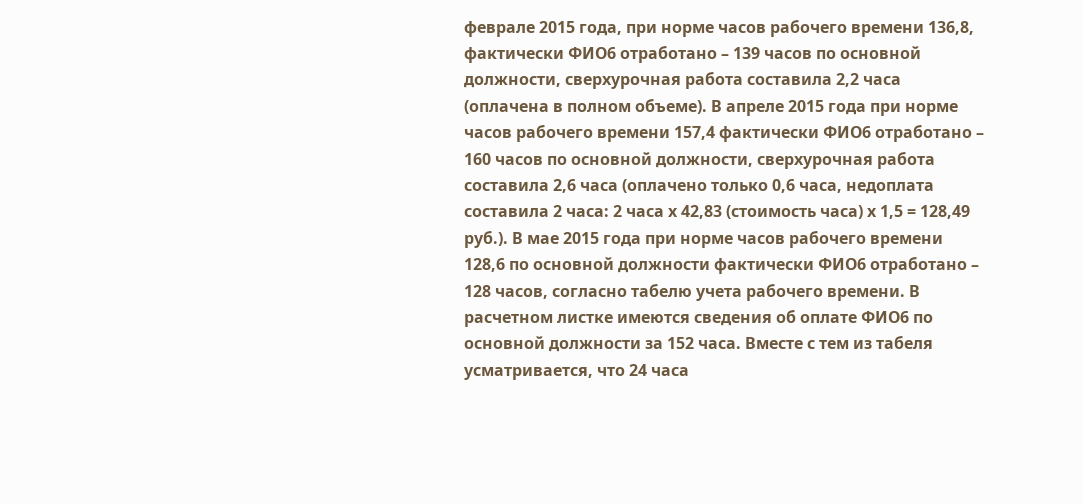феврале 2015 года, при норме часов рабочего времени 136,8, фактически ФИО6 отработано – 139 часов по основной должности, сверхурочная работа составила 2,2 часа (оплачена в полном объеме). В апреле 2015 года при норме часов рабочего времени 157,4 фактически ФИО6 отработано – 160 часов по основной должности, сверхурочная работа составила 2,6 часа (оплачено только 0,6 часа, недоплата составила 2 часа: 2 часа х 42,83 (стоимость часа) х 1,5 = 128,49 руб.). В мае 2015 года при норме часов рабочего времени 128,6 по основной должности фактически ФИО6 отработано – 128 часов, согласно табелю учета рабочего времени. В расчетном листке имеются сведения об оплате ФИО6 по основной должности за 152 часа. Вместе с тем из табеля усматривается, что 24 часа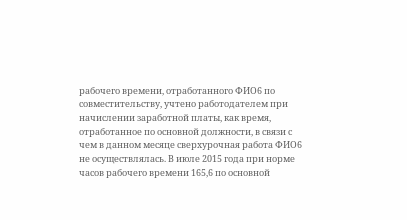рабочего времени, отработанного ФИО6 по совместительству, учтено работодателем при начислении заработной платы, как время, отработанное по основной должности, в связи с чем в данном месяце сверхурочная работа ФИО6 не осуществлялась. В июле 2015 года при норме часов рабочего времени 165,6 по основной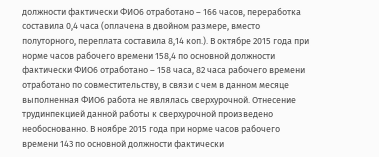должности фактически ФИО6 отработано – 166 часов, переработка составила 0,4 часа (оплачена в двойном размере, вместо полуторного, переплата составила 8,14 коп.). В октябре 2015 года при норме часов рабочего времени 158,4 по основной должности фактически ФИО6 отработано – 158 часа, 82 часа рабочего времени отработано по совместительству, в связи с чем в данном месяце выполненная ФИО6 работа не являлась сверхурочной. Отнесение трудинпекцией данной работы к сверхурочной произведено необоснованно. В ноябре 2015 года при норме часов рабочего времени 143 по основной должности фактически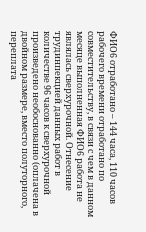ФИО6 отработано – 144 часа, 110 часов рабочего времени отработано по совместительству, в связи с чем в данном месяце выполненная ФИО6 работа не являлась сверхурочной. Отнесение трудинпекцией данных работ в количестве 96 часов к сверхурочной произведено необоснованно (оплачена в двойном размере, вместо полуторного, переплата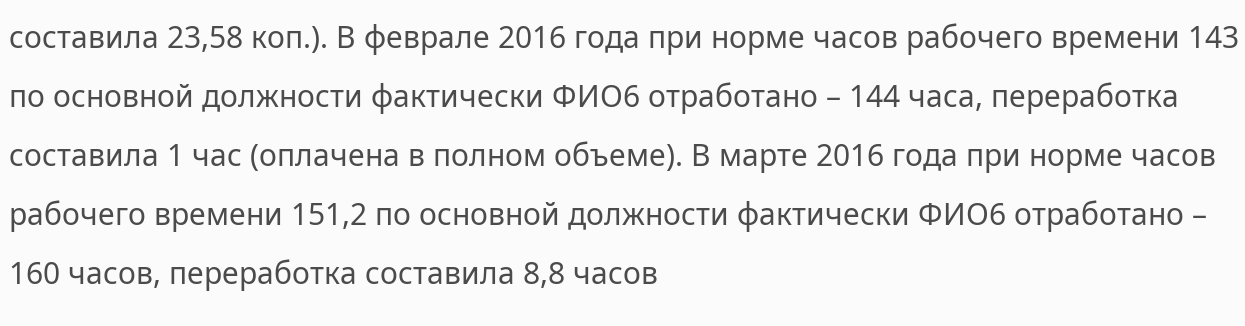составила 23,58 коп.). В феврале 2016 года при норме часов рабочего времени 143 по основной должности фактически ФИО6 отработано – 144 часа, переработка составила 1 час (оплачена в полном объеме). В марте 2016 года при норме часов рабочего времени 151,2 по основной должности фактически ФИО6 отработано – 160 часов, переработка составила 8,8 часов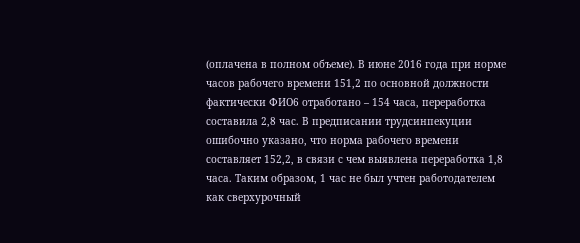(оплачена в полном объеме). В июне 2016 года при норме часов рабочего времени 151,2 по основной должности фактически ФИО6 отработано – 154 часа, переработка составила 2,8 час. В предписании трудсинпекуции ошибочно указано, что норма рабочего времени составляет 152,2, в связи с чем выявлена переработка 1,8 часа. Таким образом, 1 час не был учтен работодателем как сверхурочный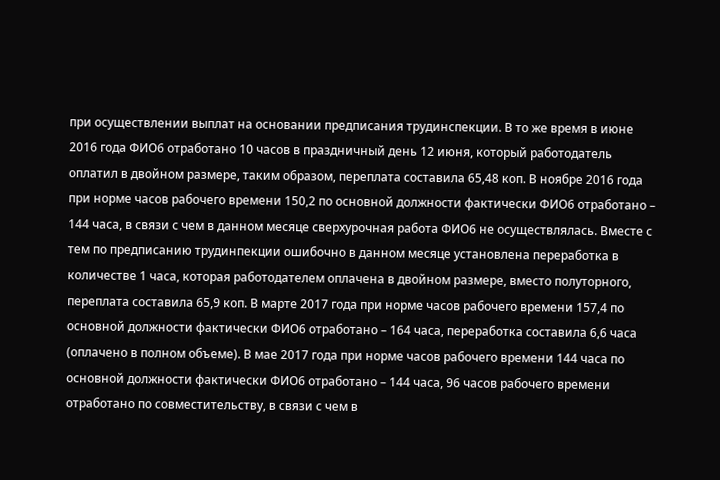при осуществлении выплат на основании предписания трудинспекции. В то же время в июне 2016 года ФИО6 отработано 10 часов в праздничный день 12 июня, который работодатель оплатил в двойном размере, таким образом, переплата составила 65,48 коп. В ноябре 2016 года при норме часов рабочего времени 150,2 по основной должности фактически ФИО6 отработано – 144 часа, в связи с чем в данном месяце сверхурочная работа ФИО6 не осуществлялась. Вместе с тем по предписанию трудинпекции ошибочно в данном месяце установлена переработка в количестве 1 часа, которая работодателем оплачена в двойном размере, вместо полуторного, переплата составила 65,9 коп. В марте 2017 года при норме часов рабочего времени 157,4 по основной должности фактически ФИО6 отработано – 164 часа, переработка составила 6,6 часа (оплачено в полном объеме). В мае 2017 года при норме часов рабочего времени 144 часа по основной должности фактически ФИО6 отработано – 144 часа, 96 часов рабочего времени отработано по совместительству, в связи с чем в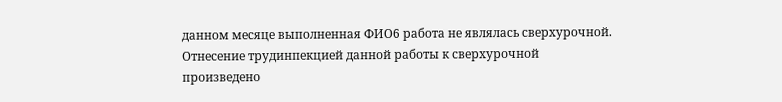данном месяце выполненная ФИО6 работа не являлась сверхурочной. Отнесение трудинпекцией данной работы к сверхурочной произведено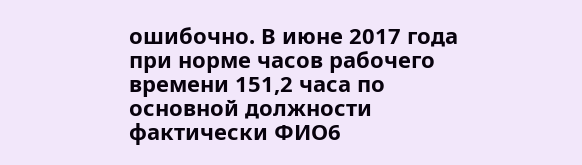ошибочно. В июне 2017 года при норме часов рабочего времени 151,2 часа по основной должности фактически ФИО6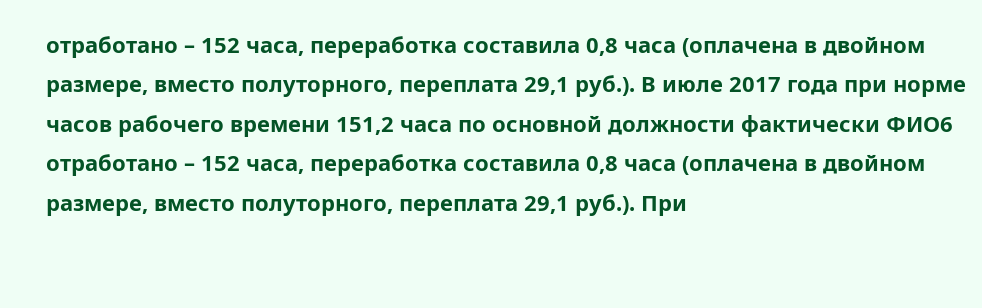отработано – 152 часа, переработка составила 0,8 часа (оплачена в двойном размере, вместо полуторного, переплата 29,1 руб.). В июле 2017 года при норме часов рабочего времени 151,2 часа по основной должности фактически ФИО6 отработано – 152 часа, переработка составила 0,8 часа (оплачена в двойном размере, вместо полуторного, переплата 29,1 руб.). При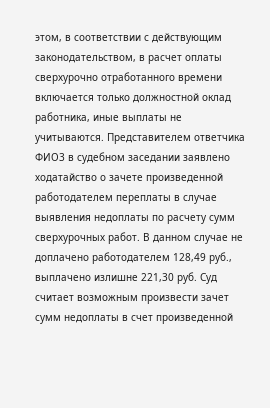этом, в соответствии с действующим законодательством, в расчет оплаты сверхурочно отработанного времени включается только должностной оклад работника, иные выплаты не учитываются. Представителем ответчика ФИО3 в судебном заседании заявлено ходатайство о зачете произведенной работодателем переплаты в случае выявления недоплаты по расчету сумм сверхурочных работ. В данном случае не доплачено работодателем 128,49 руб., выплачено излишне 221,30 руб. Суд считает возможным произвести зачет сумм недоплаты в счет произведенной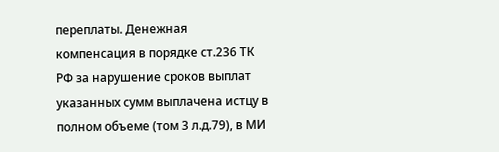переплаты. Денежная компенсация в порядке ст.236 ТК РФ за нарушение сроков выплат указанных сумм выплачена истцу в полном объеме (том 3 л.д.79), в МИ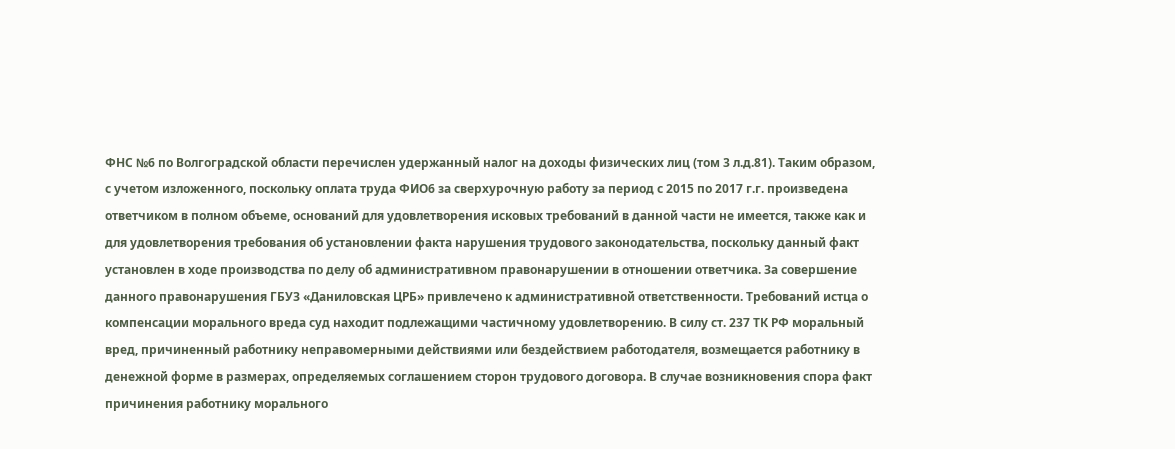ФНС №6 по Волгоградской области перечислен удержанный налог на доходы физических лиц (том 3 л.д.81). Таким образом, с учетом изложенного, поскольку оплата труда ФИО6 за сверхурочную работу за период с 2015 по 2017 г.г. произведена ответчиком в полном объеме, оснований для удовлетворения исковых требований в данной части не имеется, также как и для удовлетворения требования об установлении факта нарушения трудового законодательства, поскольку данный факт установлен в ходе производства по делу об административном правонарушении в отношении ответчика. За совершение данного правонарушения ГБУЗ «Даниловская ЦРБ» привлечено к административной ответственности. Требований истца о компенсации морального вреда суд находит подлежащими частичному удовлетворению. В силу ст. 237 ТК РФ моральный вред, причиненный работнику неправомерными действиями или бездействием работодателя, возмещается работнику в денежной форме в размерах, определяемых соглашением сторон трудового договора. В случае возникновения спора факт причинения работнику морального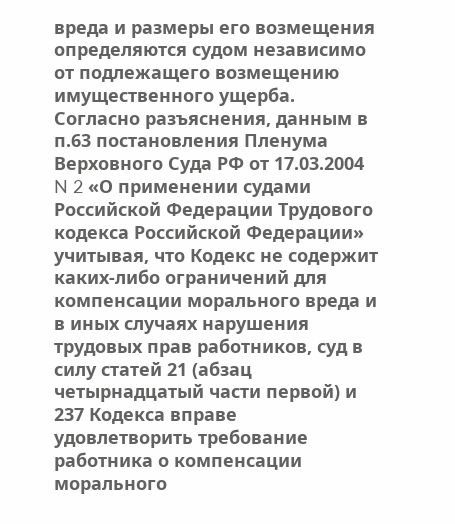вреда и размеры его возмещения определяются судом независимо от подлежащего возмещению имущественного ущерба. Согласно разъяснения, данным в п.63 постановления Пленума Верховного Суда РФ от 17.03.2004 N 2 «О применении судами Российской Федерации Трудового кодекса Российской Федерации» учитывая, что Кодекс не содержит каких-либо ограничений для компенсации морального вреда и в иных случаях нарушения трудовых прав работников, суд в силу статей 21 (абзац четырнадцатый части первой) и 237 Кодекса вправе удовлетворить требование работника о компенсации морального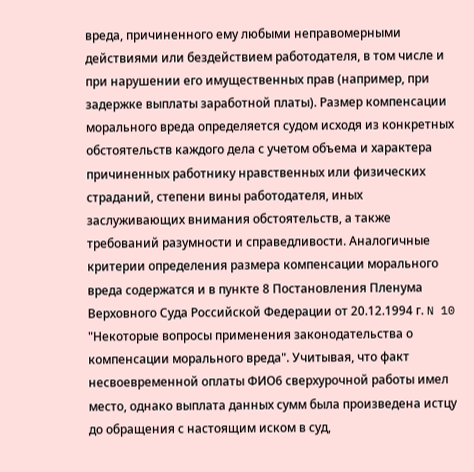вреда, причиненного ему любыми неправомерными действиями или бездействием работодателя, в том числе и при нарушении его имущественных прав (например, при задержке выплаты заработной платы). Размер компенсации морального вреда определяется судом исходя из конкретных обстоятельств каждого дела с учетом объема и характера причиненных работнику нравственных или физических страданий, степени вины работодателя, иных заслуживающих внимания обстоятельств, а также требований разумности и справедливости. Аналогичные критерии определения размера компенсации морального вреда содержатся и в пункте 8 Постановления Пленума Верховного Суда Российской Федерации от 20.12.1994 г. N 10 "Некоторые вопросы применения законодательства о компенсации морального вреда". Учитывая, что факт несвоевременной оплаты ФИО6 сверхурочной работы имел место, однако выплата данных сумм была произведена истцу до обращения с настоящим иском в суд,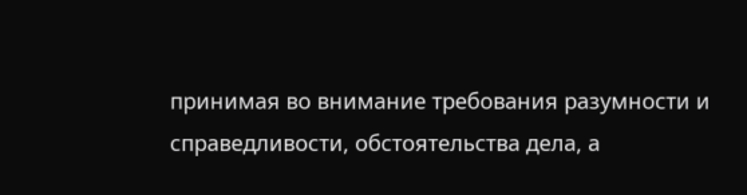принимая во внимание требования разумности и справедливости, обстоятельства дела, а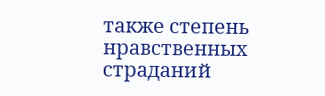также степень нравственных страданий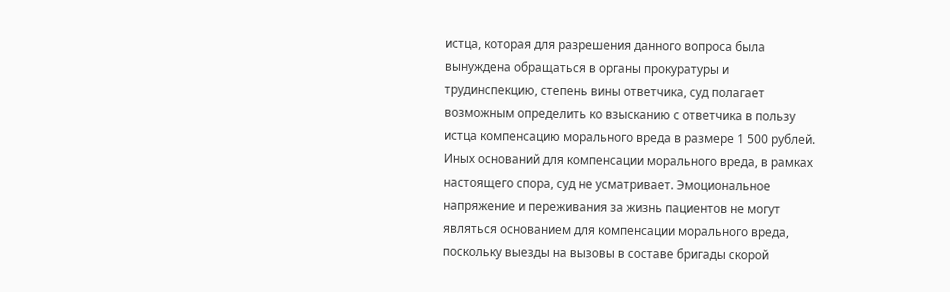истца, которая для разрешения данного вопроса была вынуждена обращаться в органы прокуратуры и трудинспекцию, степень вины ответчика, суд полагает возможным определить ко взысканию с ответчика в пользу истца компенсацию морального вреда в размере 1 500 рублей. Иных оснований для компенсации морального вреда, в рамках настоящего спора, суд не усматривает. Эмоциональное напряжение и переживания за жизнь пациентов не могут являться основанием для компенсации морального вреда, поскольку выезды на вызовы в составе бригады скорой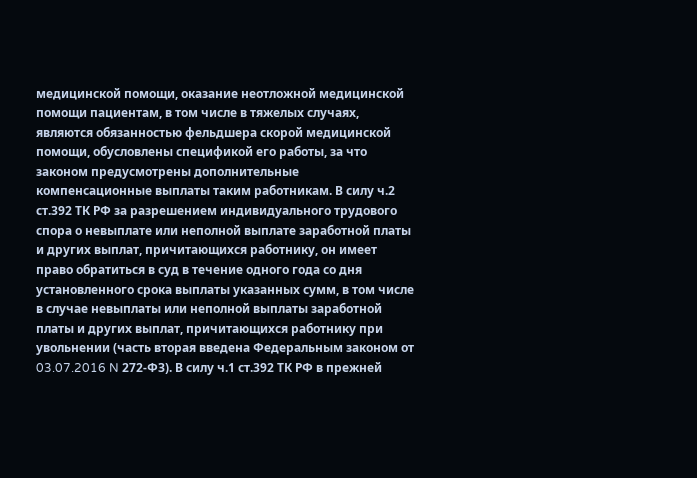медицинской помощи, оказание неотложной медицинской помощи пациентам, в том числе в тяжелых случаях, являются обязанностью фельдшера скорой медицинской помощи, обусловлены спецификой его работы, за что законом предусмотрены дополнительные компенсационные выплаты таким работникам. В силу ч.2 ст.392 ТК РФ за разрешением индивидуального трудового спора о невыплате или неполной выплате заработной платы и других выплат, причитающихся работнику, он имеет право обратиться в суд в течение одного года со дня установленного срока выплаты указанных сумм, в том числе в случае невыплаты или неполной выплаты заработной платы и других выплат, причитающихся работнику при увольнении (часть вторая введена Федеральным законом от 03.07.2016 N 272-ФЗ). В силу ч.1 ст.392 ТК РФ в прежней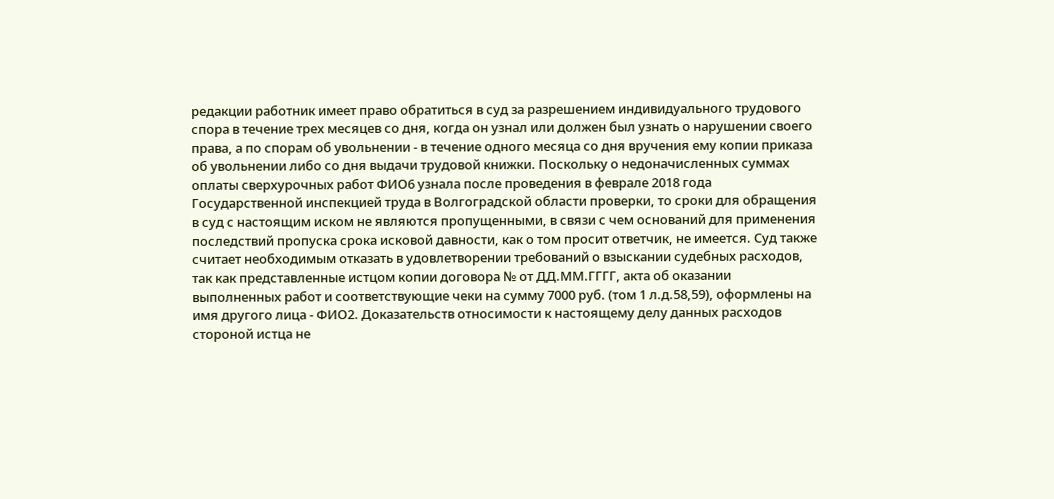редакции работник имеет право обратиться в суд за разрешением индивидуального трудового спора в течение трех месяцев со дня, когда он узнал или должен был узнать о нарушении своего права, а по спорам об увольнении - в течение одного месяца со дня вручения ему копии приказа об увольнении либо со дня выдачи трудовой книжки. Поскольку о недоначисленных суммах оплаты сверхурочных работ ФИО6 узнала после проведения в феврале 2018 года Государственной инспекцией труда в Волгоградской области проверки, то сроки для обращения в суд с настоящим иском не являются пропущенными, в связи с чем оснований для применения последствий пропуска срока исковой давности, как о том просит ответчик, не имеется. Суд также считает необходимым отказать в удовлетворении требований о взыскании судебных расходов, так как представленные истцом копии договора № от ДД.ММ.ГГГГ, акта об оказании выполненных работ и соответствующие чеки на сумму 7000 руб. (том 1 л.д.58,59), оформлены на имя другого лица - ФИО2. Доказательств относимости к настоящему делу данных расходов стороной истца не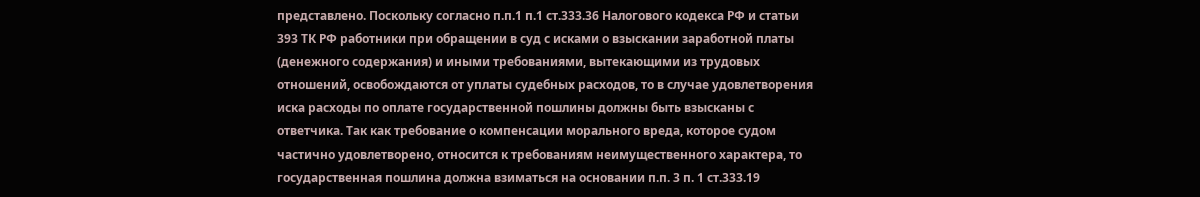представлено. Поскольку согласно п.п.1 п.1 ст.333.36 Налогового кодекса РФ и статьи 393 ТК РФ работники при обращении в суд с исками о взыскании заработной платы (денежного содержания) и иными требованиями, вытекающими из трудовых отношений, освобождаются от уплаты судебных расходов, то в случае удовлетворения иска расходы по оплате государственной пошлины должны быть взысканы с ответчика. Так как требование о компенсации морального вреда, которое судом частично удовлетворено, относится к требованиям неимущественного характера, то государственная пошлина должна взиматься на основании п.п. 3 п. 1 ст.333.19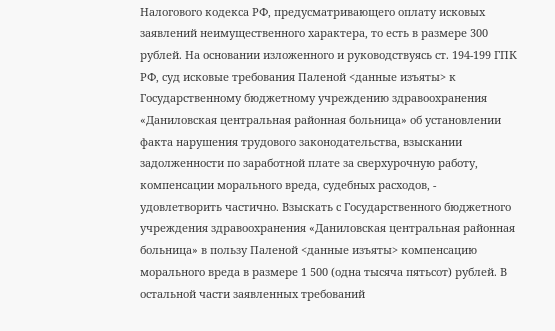Налогового кодекса РФ, предусматривающего оплату исковых заявлений неимущественного характера, то есть в размере 300 рублей. На основании изложенного и руководствуясь ст. 194-199 ГПК РФ, суд исковые требования Паленой <данные изъяты> к Государственному бюджетному учреждению здравоохранения «Даниловская центральная районная больница» об установлении факта нарушения трудового законодательства, взыскании задолженности по заработной плате за сверхурочную работу, компенсации морального вреда, судебных расходов, - удовлетворить частично. Взыскать с Государственного бюджетного учреждения здравоохранения «Даниловская центральная районная больница» в пользу Паленой <данные изъяты> компенсацию морального вреда в размере 1 500 (одна тысяча пятьсот) рублей. В остальной части заявленных требований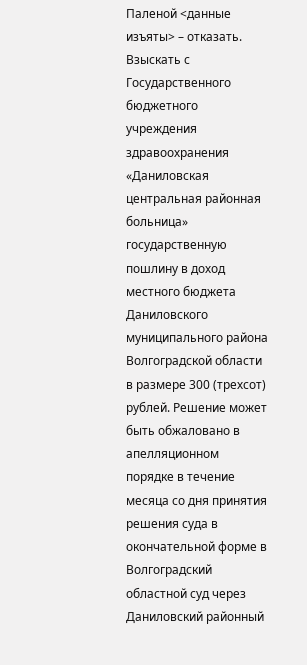Паленой <данные изъяты> – отказать. Взыскать с Государственного бюджетного учреждения здравоохранения «Даниловская центральная районная больница» государственную пошлину в доход местного бюджета Даниловского муниципального района Волгоградской области в размере 300 (трехсот) рублей. Решение может быть обжаловано в апелляционном порядке в течение месяца со дня принятия решения суда в окончательной форме в Волгоградский областной суд через Даниловский районный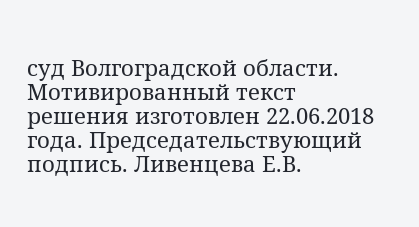суд Волгоградской области. Мотивированный текст решения изготовлен 22.06.2018 года. Председательствующий подпись. Ливенцева Е.В.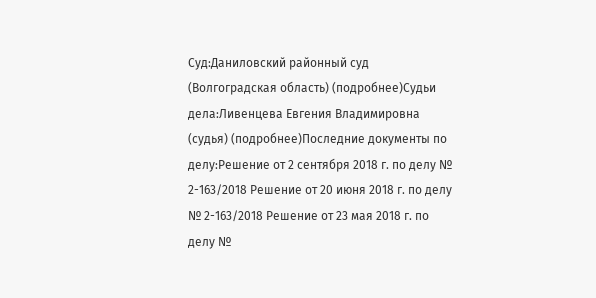Суд:Даниловский районный суд (Волгоградская область) (подробнее)Судьи дела:Ливенцева Евгения Владимировна (судья) (подробнее)Последние документы по делу:Решение от 2 сентября 2018 г. по делу № 2-163/2018 Решение от 20 июня 2018 г. по делу № 2-163/2018 Решение от 23 мая 2018 г. по делу №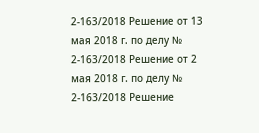2-163/2018 Решение от 13 мая 2018 г. по делу № 2-163/2018 Решение от 2 мая 2018 г. по делу № 2-163/2018 Решение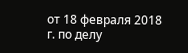от 18 февраля 2018 г. по делу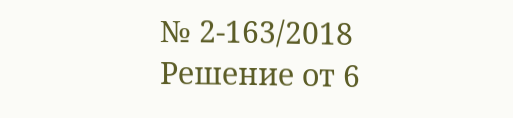№ 2-163/2018 Решение от 6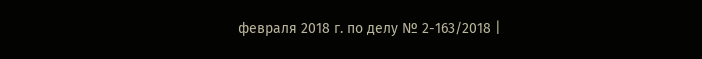февраля 2018 г. по делу № 2-163/2018 |